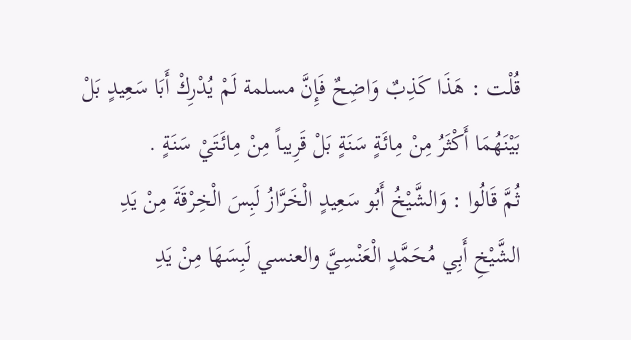قُلْت : هَذَا كَذِبٌ وَاضِحٌ فَإِنَّ مسلمة لَمْ يُدْرِكْ أَبَا سَعِيدٍ بَلْ بَيْنَهُمَا أَكْثَرُ مِنْ مِائَةٍ سَنَةٍ بَلْ قَرِيباً مِنْ مِائَتَيْ سَنَةٍ .
ثُمَّ قَالُوا : وَالشَّيْخُ أَبُو سَعِيدٍ الْخَرَّازُ لَبِسَ الْخِرْقَةَ مِنْ يَدِ الشَّيْخِ أَبِي مُحَمَّدٍ الْعَنْسِيَّ والعنسي لَبِسَهَا مِنْ يَدِ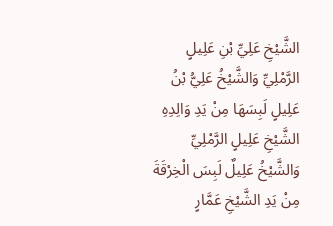الشَّيْخِ عَلِيِّ بْنِ عَلِيلٍ الرَّمْلِيِّ وَالشَّيْخُ عَلِيُّ بْنُ عَلِيلٍ لَبِسَهَا مِنْ يَدِ وَالِدِهِ الشَّيْخِ عَلِيلٍ الرَّمْلِيِّ وَالشَّيْخُ عَلِيلٌ لَبِسَ الْخِرْقَةَ مِنْ يَدِ الشَّيْخِ عَمَّارٍ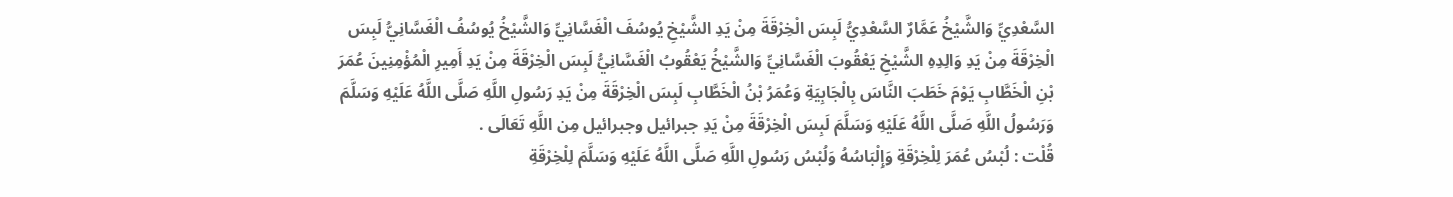السَّعْدِيِّ وَالشَّيْخُ عَمَّارٌ السَّعْدِيُّ لَبِسَ الْخِرْقَةَ مِنْ يَدِ الشَّيْخِ يُوسُفَ الْغَسَّانِيِّ وَالشَّيْخُ يُوسُفُ الْغَسَّانِيُّ لَبِسَ الْخِرْقَةَ مِنْ يَدِ وَالِدِهِ الشَّيْخِ يَعْقُوبَ الْغَسَّانِيِّ وَالشَّيْخُ يَعْقُوبُ الْغَسَّانِيُّ لَبِسَ الْخِرْقَةَ مِنْ يَدِ أَمِيرِ الْمُؤْمِنِينَ عُمَرَ بْنِ الْخَطَّابِ يَوْمَ خَطَبَ النَّاسَ بِالْجَابِيَةِ وَعُمَرُ بْنُ الْخَطَّابِ لَبِسَ الْخِرْقَةَ مِنْ يَدِ رَسُولِ اللَّهِ صَلَّى اللَّهُ عَلَيْهِ وَسَلَّمَ وَرَسُولُ اللَّهِ صَلَّى اللَّهُ عَلَيْهِ وَسَلَّمَ لَبِسَ الْخِرْقَةَ مِنْ يَدِ جبرائيل وجبرائيل مِن اللَّهِ تَعَالَى .
قُلْت : لُبْسُ عُمَرَ لِلْخِرْقَةِ وَإِلْبَاسُهُ وَلُبْسُ رَسُولِ اللَّهِ صَلَّى اللَّهُ عَلَيْهِ وَسَلَّمَ لِلْخِرْقَةِ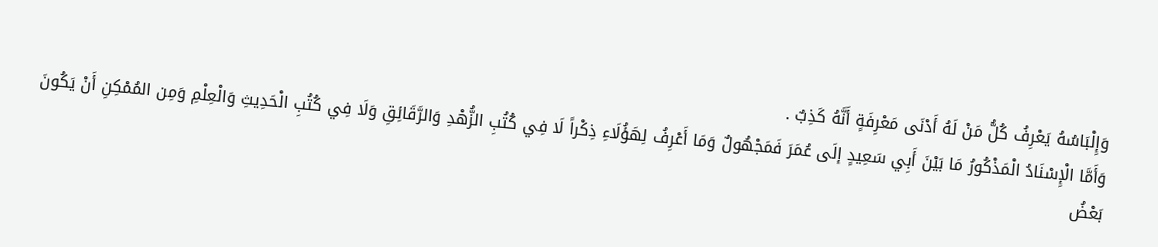وَإِلْبَاسُهُ يَعْرِفُ كُلُّ مَنْ لَهُ أَدْنَى مَعْرِفَةٍ أَنَّهُ كَذِبٌ .
وَأَمَّا الْإِسْنَادُ الْمَذْكُورُ مَا بَيْنَ أَبِي سَعِيدٍ إلَى عُمَرَ فَمَجْهُولٌ وَمَا أَعْرِفُ لِهَؤُلَاءِ ذِكْراً لَا فِي كُتُبِ الزُّهْدِ وَالرَّقَائِقِ وَلَا فِي كُتُبِ الْحَدِيثِ وَالْعِلْمِ وَمِن المُمْكِنِ أَنْ يَكُونَ بَعْضُ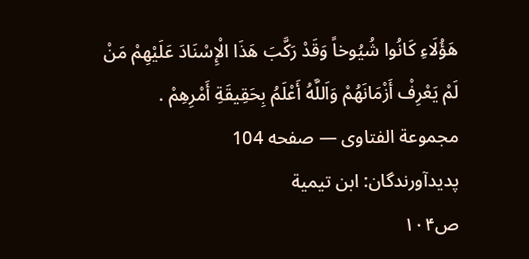هَؤُلَاءِ كَانُوا شُيُوخاً وَقَدْ رَكَّبَ هَذَا الْإِسْنَادَ عَلَيْهِمْ مَنْ لَمْ يَعْرِفْ أَزْمَانَهُمْ وَاَللَّهُ أَعْلَمُ بِحَقِيقَةِ أَمْرِهِمْ .
مجموعة الفتاوى — صفحه 104
پدیدآورندگان: ابن تيمية
ص۱۰۴